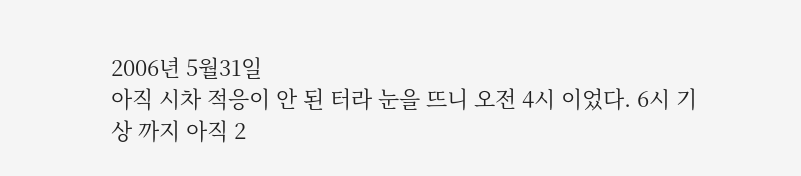2006년 5월31일
아직 시차 적응이 안 된 터라 눈을 뜨니 오전 4시 이었다. 6시 기상 까지 아직 2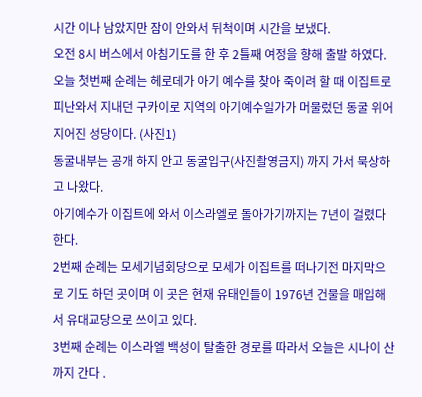시간 이나 남았지만 잠이 안와서 뒤척이며 시간을 보냈다.
오전 8시 버스에서 아침기도를 한 후 2틀째 여정을 향해 출발 하였다.
오늘 첫번째 순례는 헤로데가 아기 예수를 찾아 죽이려 할 때 이집트로 피난와서 지내던 구카이로 지역의 아기예수일가가 머물렀던 동굴 위어 지어진 성당이다. (사진1)
동굴내부는 공개 하지 안고 동굴입구(사진촬영금지) 까지 가서 묵상하고 나왔다.
아기예수가 이집트에 와서 이스라엘로 돌아가기까지는 7년이 걸렸다 한다.
2번째 순례는 모세기념회당으로 모세가 이집트를 떠나기전 마지막으로 기도 하던 곳이며 이 곳은 현재 유태인들이 1976년 건물을 매입해서 유대교당으로 쓰이고 있다.
3번째 순례는 이스라엘 백성이 탈출한 경로를 따라서 오늘은 시나이 산까지 간다 .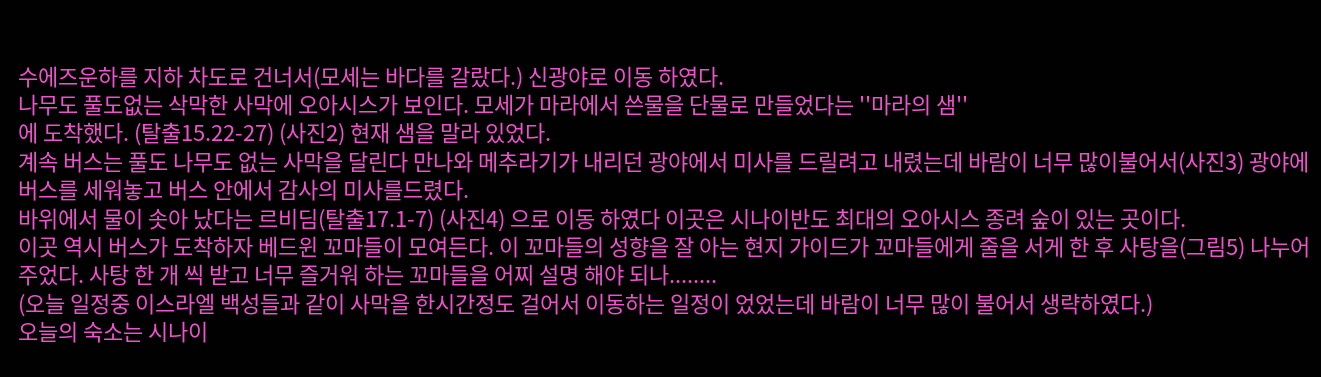수에즈운하를 지하 차도로 건너서(모세는 바다를 갈랐다.) 신광야로 이동 하였다.
나무도 풀도없는 삭막한 사막에 오아시스가 보인다. 모세가 마라에서 쓴물을 단물로 만들었다는 ''마라의 샘''
에 도착했다. (탈출15.22-27) (사진2) 현재 샘을 말라 있었다.
계속 버스는 풀도 나무도 없는 사막을 달린다 만나와 메추라기가 내리던 광야에서 미사를 드릴려고 내렸는데 바람이 너무 많이불어서(사진3) 광야에 버스를 세워놓고 버스 안에서 감사의 미사를드렸다.
바위에서 물이 솟아 났다는 르비딤(탈출17.1-7) (사진4) 으로 이동 하였다 이곳은 시나이반도 최대의 오아시스 종려 숲이 있는 곳이다.
이곳 역시 버스가 도착하자 베드윈 꼬마들이 모여든다. 이 꼬마들의 성향을 잘 아는 현지 가이드가 꼬마들에게 줄을 서게 한 후 사탕을(그림5) 나누어 주었다. 사탕 한 개 씩 받고 너무 즐거워 하는 꼬마들을 어찌 설명 해야 되나........
(오늘 일정중 이스라엘 백성들과 같이 사막을 한시간정도 걸어서 이동하는 일정이 었었는데 바람이 너무 많이 불어서 생략하였다.)
오늘의 숙소는 시나이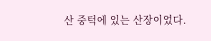산 중턱에 있는 산장이었다.